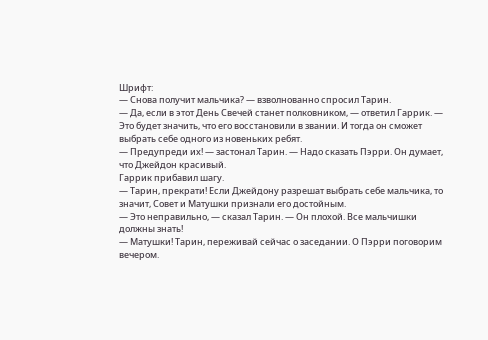Шрифт:
— Снова получит мальчика? — взволнованно спросил Тарин.
— Да, если в этот День Свечей станет полковником, — ответил Гаррик. — Это будет значить, что его восстановили в звании. И тогда он сможет выбрать себе одного из новеньких ребят.
— Предупреди их! — застонал Тарин. — Надо сказать Пэрри. Он думает, что Джейдон красивый.
Гаррик прибавил шагу.
— Тарин, прекрати! Если Джейдону разрешат выбрать себе мальчика, то значит, Совет и Матушки признали его достойным.
— Это неправильно, — сказал Тарин. — Он плохой. Все мальчишки должны знать!
— Матушки! Тарин, переживай сейчас о заседании. О Пэрри поговорим вечером.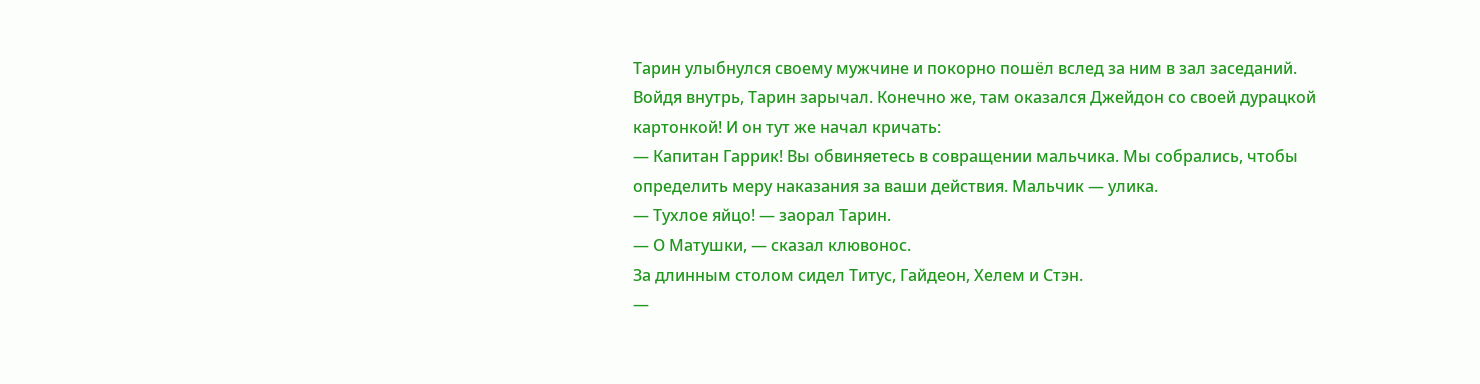Тарин улыбнулся своему мужчине и покорно пошёл вслед за ним в зал заседаний.
Войдя внутрь, Тарин зарычал. Конечно же, там оказался Джейдон со своей дурацкой картонкой! И он тут же начал кричать:
— Капитан Гаррик! Вы обвиняетесь в совращении мальчика. Мы собрались, чтобы определить меру наказания за ваши действия. Мальчик — улика.
— Тухлое яйцо! — заорал Тарин.
— О Матушки, — сказал клювонос.
За длинным столом сидел Титус, Гайдеон, Хелем и Стэн.
—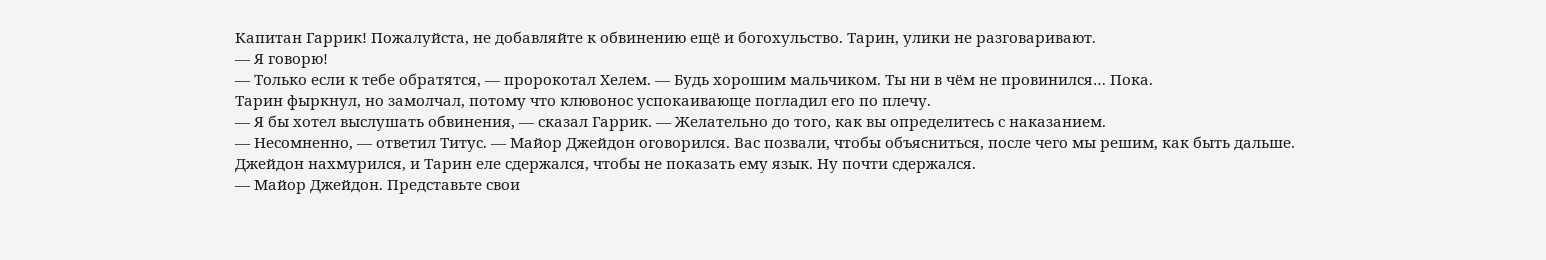Капитан Гаррик! Пожалуйста, не добавляйте к обвинению ещё и богохульство. Тарин, улики не разговаривают.
— Я говорю!
— Только если к тебе обратятся, — пророкотал Хелем. — Будь хорошим мальчиком. Ты ни в чём не провинился… Пока.
Тарин фыркнул, но замолчал, потому что клювонос успокаивающе погладил его по плечу.
— Я бы хотел выслушать обвинения, — сказал Гаррик. — Желательно до того, как вы определитесь с наказанием.
— Несомненно, — ответил Титус. — Майор Джейдон оговорился. Вас позвали, чтобы объясниться, после чего мы решим, как быть дальше.
Джейдон нахмурился, и Тарин еле сдержался, чтобы не показать ему язык. Ну почти сдержался.
— Майор Джейдон. Представьте свои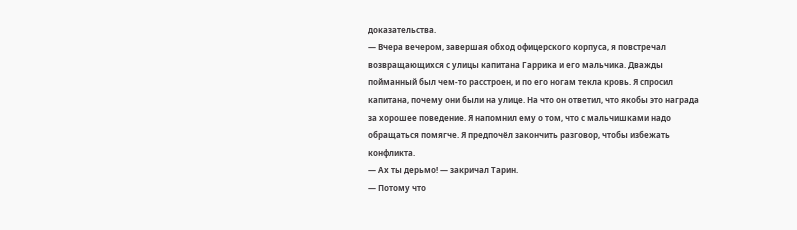доказательства.
— Вчера вечером, завершая обход офицерского корпуса, я повстречал возвращающихся с улицы капитана Гаррика и его мальчика. Дважды пойманный был чем-то расстроен, и по его ногам текла кровь. Я спросил капитана, почему они были на улице. На что он ответил, что якобы это награда за хорошее поведение. Я напомнил ему о том, что с мальчишками надо обращаться помягче. Я предпочёл закончить разговор, чтобы избежать конфликта.
— Ах ты дерьмо! — закричал Тарин.
— Потому что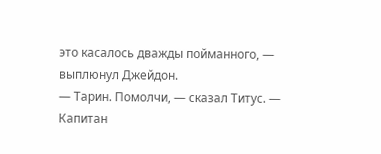это касалось дважды пойманного, — выплюнул Джейдон.
— Тарин. Помолчи, — сказал Титус. — Капитан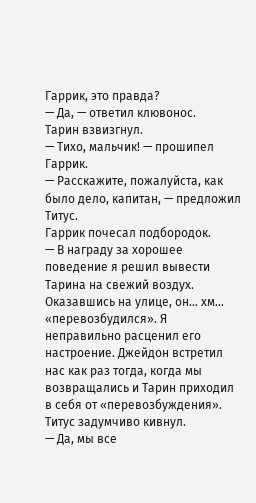Гаррик, это правда?
— Да, — ответил клювонос.
Тарин взвизгнул.
— Тихо, мальчик! — прошипел Гаррик.
— Расскажите, пожалуйста, как было дело, капитан, — предложил Титус.
Гаррик почесал подбородок.
— В награду за хорошее поведение я решил вывести Тарина на свежий воздух. Оказавшись на улице, он… хм… «перевозбудился». Я неправильно расценил его настроение. Джейдон встретил нас как раз тогда, когда мы возвращались и Тарин приходил в себя от «перевозбуждения».
Титус задумчиво кивнул.
— Да, мы все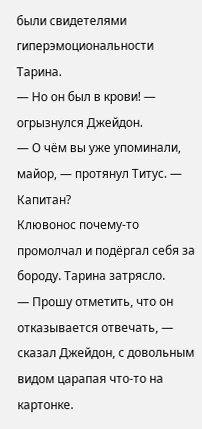были свидетелями гиперэмоциональности Тарина.
— Но он был в крови! — огрызнулся Джейдон.
— О чём вы уже упоминали, майор, — протянул Титус. — Капитан?
Клювонос почему-то промолчал и подёргал себя за бороду. Тарина затрясло.
— Прошу отметить, что он отказывается отвечать, — сказал Джейдон, с довольным видом царапая что-то на картонке.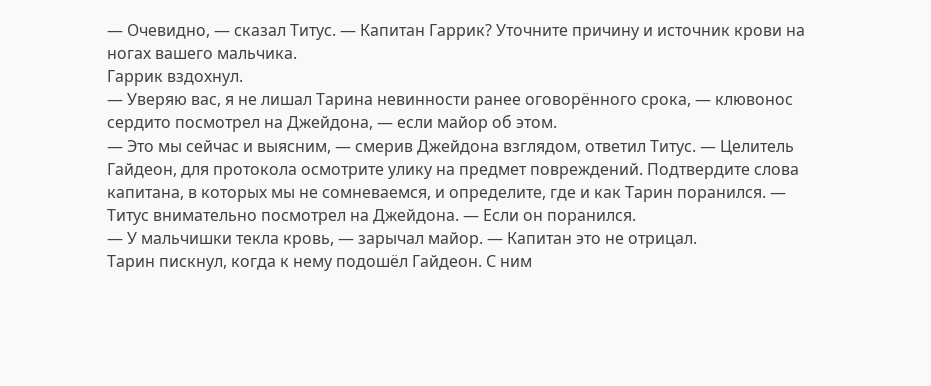— Очевидно, — сказал Титус. — Капитан Гаррик? Уточните причину и источник крови на ногах вашего мальчика.
Гаррик вздохнул.
— Уверяю вас, я не лишал Тарина невинности ранее оговорённого срока, — клювонос сердито посмотрел на Джейдона, — если майор об этом.
— Это мы сейчас и выясним, — смерив Джейдона взглядом, ответил Титус. — Целитель Гайдеон, для протокола осмотрите улику на предмет повреждений. Подтвердите слова капитана, в которых мы не сомневаемся, и определите, где и как Тарин поранился. — Титус внимательно посмотрел на Джейдона. — Если он поранился.
— У мальчишки текла кровь, — зарычал майор. — Капитан это не отрицал.
Тарин пискнул, когда к нему подошёл Гайдеон. С ним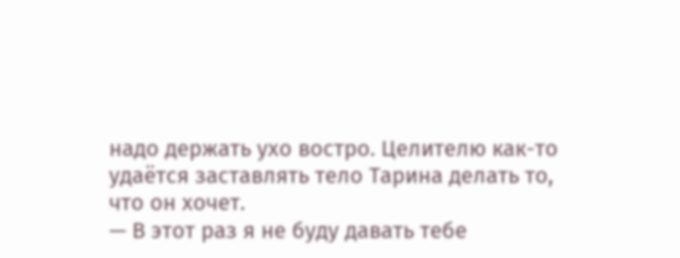надо держать ухо востро. Целителю как-то удаётся заставлять тело Тарина делать то, что он хочет.
— В этот раз я не буду давать тебе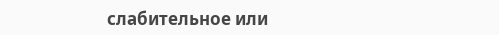слабительное или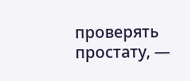проверять простату, —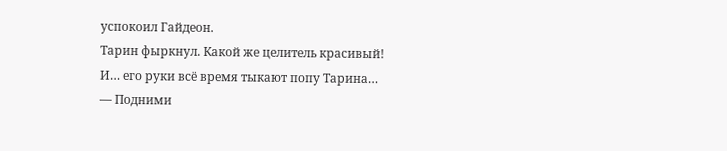успокоил Гайдеон.
Тарин фыркнул. Какой же целитель красивый! И… его руки всё время тыкают попу Тарина…
— Подними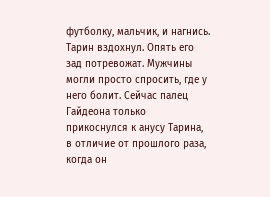футболку, мальчик, и нагнись.
Тарин вздохнул. Опять его зад потревожат. Мужчины могли просто спросить, где у него болит. Сейчас палец Гайдеона только прикоснулся к анусу Тарина, в отличие от прошлого раза, когда он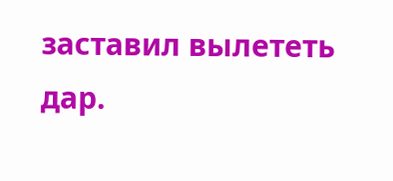заставил вылететь дар.